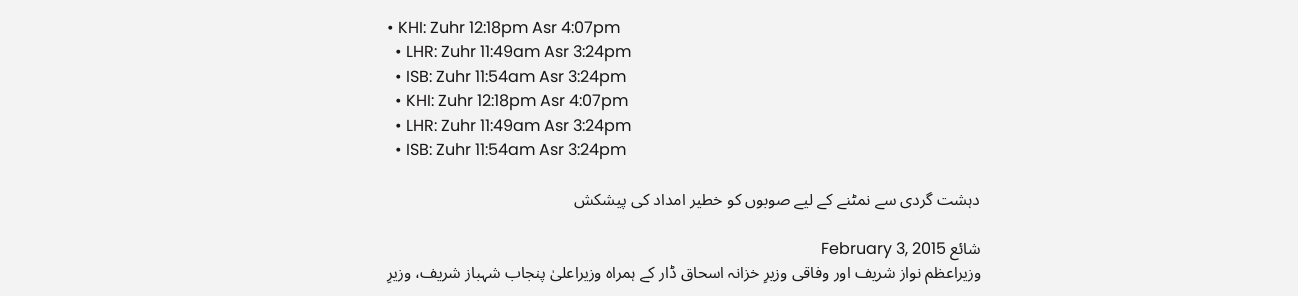• KHI: Zuhr 12:18pm Asr 4:07pm
  • LHR: Zuhr 11:49am Asr 3:24pm
  • ISB: Zuhr 11:54am Asr 3:24pm
  • KHI: Zuhr 12:18pm Asr 4:07pm
  • LHR: Zuhr 11:49am Asr 3:24pm
  • ISB: Zuhr 11:54am Asr 3:24pm

دہشت گردی سے نمٹنے کے لیے صوبوں کو خطیر امداد کی پیشکش

شائع February 3, 2015
وزیراعظم نواز شریف اور وفاقی وزیرِ خزانہ اسحاق ڈار کے ہمراہ وزیراعلیٰ پنجاب شہباز شریف، وزیرِ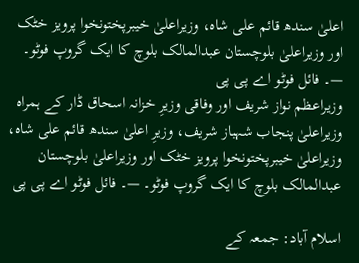اعلیٰ سندھ قائم علی شاہ، وزیراعلیٰ خیبرپختونخوا پرویز خٹک اور وزیراعلیٰ بلوچستان عبدالمالک بلوچ کا ایک گروپ فوٹو۔ —۔ فائل فوٹو اے پی پی
وزیراعظم نواز شریف اور وفاقی وزیرِ خزانہ اسحاق ڈار کے ہمراہ وزیراعلیٰ پنجاب شہباز شریف، وزیرِ اعلیٰ سندھ قائم علی شاہ، وزیراعلیٰ خیبرپختونخوا پرویز خٹک اور وزیراعلیٰ بلوچستان عبدالمالک بلوچ کا ایک گروپ فوٹو۔ —۔ فائل فوٹو اے پی پی

اسلام آباد: جمعہ کے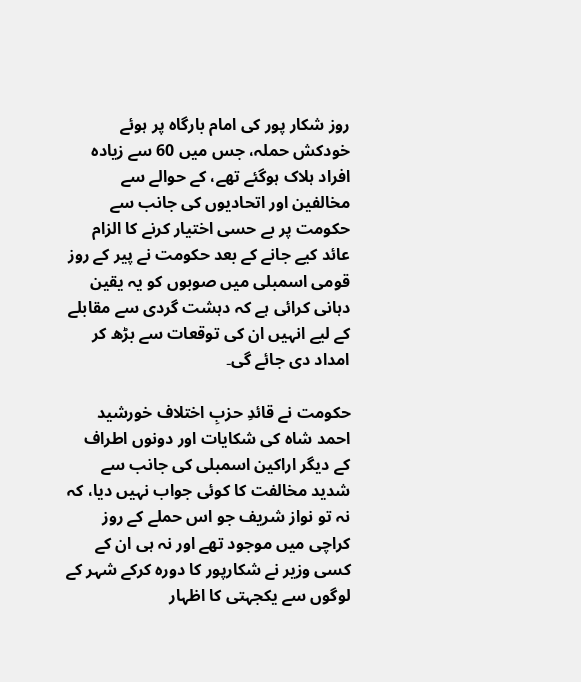روز شکار پور کی امام بارگاہ پر ہوئے خودکش حملہ، جس میں 60 سے زیادہ افراد ہلاک ہوگئے تھے، کے حوالے سے مخالفین اور اتحادیوں کی جانب سے حکومت پر بے حسی اختیار کرنے کا الزام عائد کیے جانے کے بعد حکومت نے پیر کے روز قومی اسمبلی میں صوبوں کو یہ یقین دہانی کرائی ہے کہ دہشت گردی سے مقابلے کے لیے انہیں ان کی توقعات سے بڑھ کر امداد دی جائے گی۔

حکومت نے قائدِ حزبِ اختلاف خورشید احمد شاہ کی شکایات اور دونوں اطراف کے دیگر اراکین اسمبلی کی جانب سے شدید مخالفت کا کوئی جواب نہیں دیا، کہ نہ تو نواز شریف جو اس حملے کے روز کراچی میں موجود تھے اور نہ ہی ان کے کسی وزیر نے شکارپور کا دورہ کرکے شہر کے لوگوں سے یکجہتی کا اظہار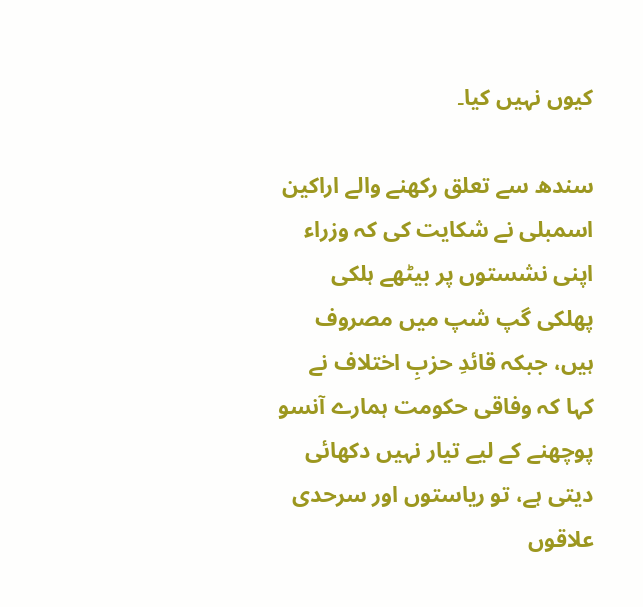کیوں نہیں کیا۔

سندھ سے تعلق رکھنے والے اراکین اسمبلی نے شکایت کی کہ وزراء اپنی نشستوں پر بیٹھے ہلکی پھلکی گپ شپ میں مصروف ہیں، جبکہ قائدِ حزبِ اختلاف نے کہا کہ وفاقی حکومت ہمارے آنسو پوچھنے کے لیے تیار نہیں دکھائی دیتی ہے، تو ریاستوں اور سرحدی علاقوں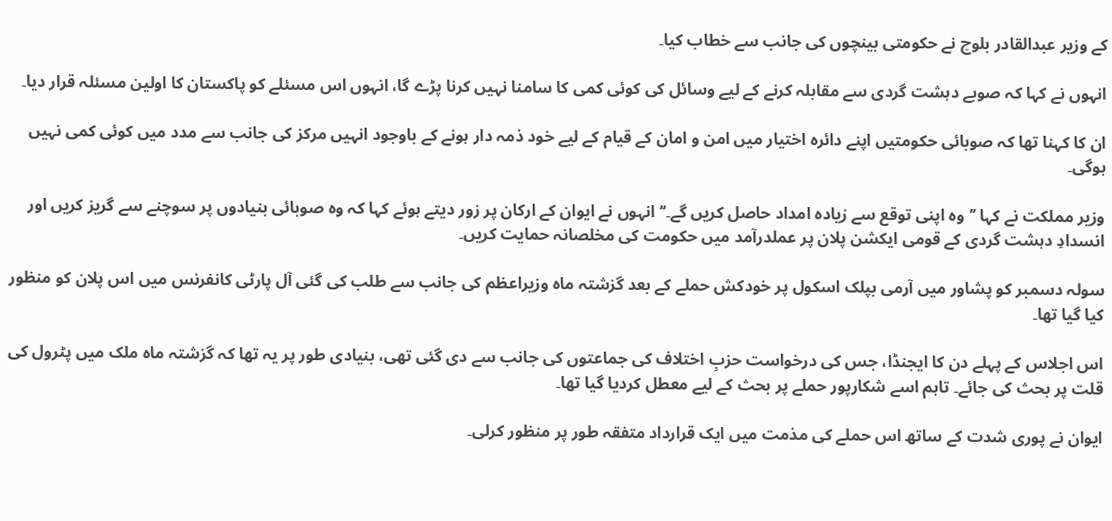کے وزیر عبدالقادر بلوچ نے حکومتی بینچوں کی جانب سے خطاب کیا۔

انہوں نے کہا کہ صوبے دہشت گردی سے مقابلہ کرنے کے لیے وسائل کی کوئی کمی کا سامنا نہیں کرنا پڑے گا، انہوں اس مسئلے کو پاکستان کا اولین مسئلہ قرار دیا۔

ان کا کہنا تھا کہ صوبائی حکومتیں اپنے دائرہ اختیار میں امن و امان کے قیام کے لیے خود ذمہ دار ہونے کے باوجود انہیں مرکز کی جانب سے مدد میں کوئی کمی نہیں ہوگی۔

وزیر مملکت نے کہا ’’وہ اپنی توقع سے زیادہ امداد حاصل کریں گے۔‘‘ انہوں نے ایوان کے ارکان پر زور دیتے ہوئے کہا کہ وہ صوبائی بنیادوں پر سوچنے سے گریز کریں اور انسدادِ دہشت گردی کے قومی ایکشن پلان پر عملدرآمد میں حکومت کی مخلصانہ حمایت کریں۔

سولہ دسمبر کو پشاور میں آرمی بپلک اسکول پر خودکش حملے کے بعد گزشتہ ماہ وزیراعظم کی جانب سے طلب کی گئی آل پارٹی کانفرنس میں اس پلان کو منظور کیا گیا تھا۔

اس اجلاس کے پہلے دن کا ایجنڈا، جس کی درخواست حزبِ اختلاف کی جماعتوں کی جانب سے دی گئی تھی، بنیادی طور پر یہ تھا کہ گزشتہ ماہ ملک میں پٹرول کی قلت پر بحث کی جائے۔ تاہم اسے شکارپور حملے پر بحث کے لیے معطل کردیا گیا تھا۔

ایوان نے پوری شدت کے ساتھ اس حملے کی مذمت میں ایک قرارداد متفقہ طور پر منظور کرلی۔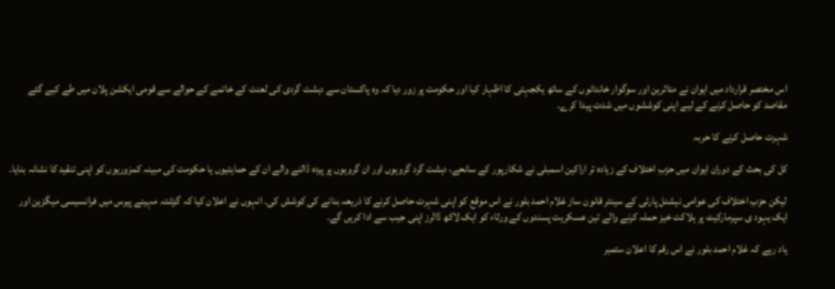اس مختصر قرارداد میں ایوان نے متاثرین اور سوگوار خاندانوں کے ساتھ یکجہتی کا اظہار کیا اور حکومت پر زور دیا کہ وہ پاکستان سے دہشت گردی کی لعنت کے خاتمے کے حوالے سے قومی ایکشن پلان میں طے کیے گئے مقاصد کو حاصل کرنے کے لیے اپنی کوششوں میں شدت پیدا کرے۔

شہرت حاصل کرنے کا حربہ

کل کی بحث کے دوران ایوان میں حزبِ اختلاف کے زیادہ تر اراکین اسمبلی نے شکارپور کے سانحے، دہشت گرد گروہوں اور ان گروہوں پر پردہ ڈالنے والے ان کے حمایتیوں یا حکومت کی مبینہ کمزوریوں کو اپنی تنقید کا نشانہ بنایا۔

لیکن حزبِ اختلاف کی عوامی نیشنل پارٹی کے سینئر قانون ساز غلام احمد بلور نے اس موقع کو اپنی شہرت حاصل کرنے کا ذریعہ بنانے کی کوشش کی۔ انہوں نے اعلان کیا کہ گزشتہ مہینے پیرس میں فرانسیسی میگزین اور ایک یہود ی سپرمارکیٹ پر ہلاکت خیز حملہ کرنے والے تین عسکریت پسندوں کے ورثاء کو ایک لاکھ ڈالرز اپنی جیب سے ادا کریں گے۔

یاد رہے کہ غلام احمد بلور نے اس رقم کا اعلان ستمبر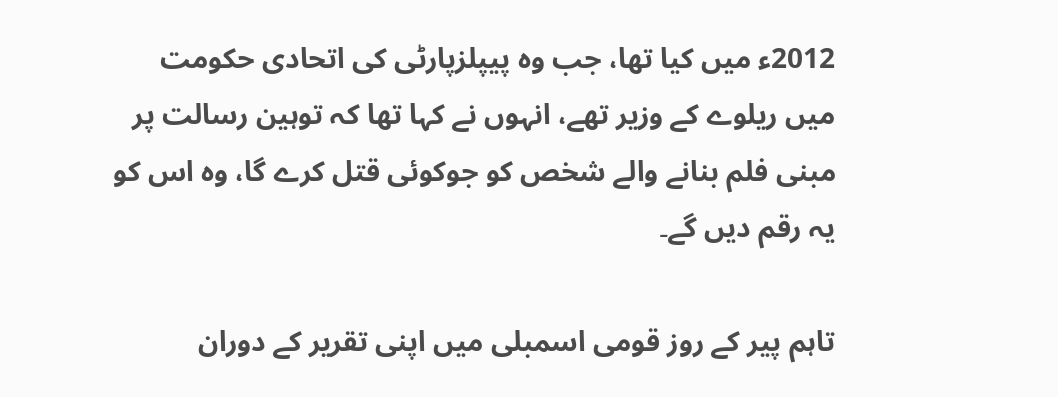2012ء میں کیا تھا، جب وہ پیپلزپارٹی کی اتحادی حکومت میں ریلوے کے وزیر تھے، انہوں نے کہا تھا کہ توہین رسالت پر مبنی فلم بنانے والے شخص کو جوکوئی قتل کرے گا، وہ اس کو یہ رقم دیں گے۔

تاہم پیر کے روز قومی اسمبلی میں اپنی تقریر کے دوران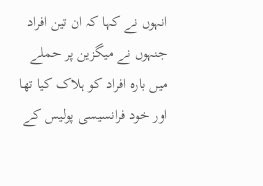انہوں نے کہا کہ ان تین افراد جنہوں نے میگزین پر حملے میں بارہ افراد کو ہلاک کیا تھا اور خود فرانسیسی پولیس کے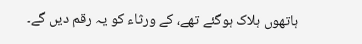ہاتھوں ہلاک ہوگئے تھے، کے ورثاء کو یہ رقم دیں گے۔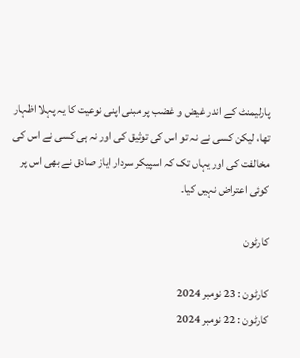پارلیمنٹ کے اندر غیض و غضب پر مبنی اپنی نوعیت کا یہ پہلا اظہار تھا، لیکن کسی نے نہ تو اس کی توثیق کی اور نہ ہی کسی نے اس کی مخالفت کی اور یہاں تک کہ اسپیکر سردار ایاز صادق نے بھی اس پر کوئی اعتراض نہیں کیا۔

کارٹون

کارٹون : 23 نومبر 2024
کارٹون : 22 نومبر 2024